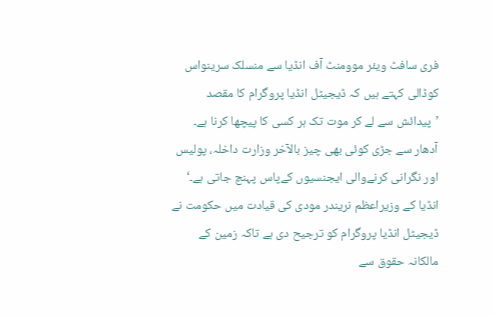فری سافٹ ویئر موومنٹ آف انڈیا سے منسلک سرینواس کوڈالی کہتے ہیں کہ ڈیجیٹل انڈیا پروگرام کا مقصد ’پیدائش سے لے کر موت تک ہر کسی کا پیچھا کرنا ہے۔ آدھار سے جڑی کوئی بھی چیز بالآخر وزارت داخلہ، پولیس اور نگرانی کرنےوالی ایجنسیوں کےپاس پہنچ جاتی ہے۔‘
انڈیا کے وزیراعظم نریندر مودی کی قیادت میں حکومت نے ڈیجیٹل انڈیا پروگرام کو ترجیح دی ہے تاکہ زمین کے مالکانہ حقوق سے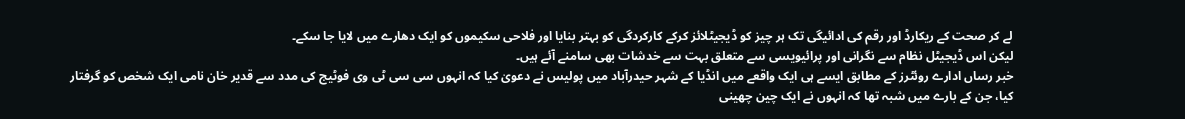لے کر صحت کے ریکارڈ اور رقم کی ادائیگی تک ہر چیز کو ڈیجیٹلائز کرکے کارکردگی کو بہتر بنایا اور فلاحی سکیموں کو ایک دھارے میں لایا جا سکے۔
لیکن اس ڈیجیٹل نظام سے نگرانی اور پرائیویسی سے متعلق بہت سے خدشات بھی سامنے آئے ہیں۔
خبر رساں ادارے روئٹرز کے مطابق ایسے ہی ایک واقعے میں انڈیا کے شہر حیدرآباد میں پولیس نے دعویٰ کیا کہ انہوں سی سی ٹی وی فوٹیج کی مدد سے قدیر خان نامی ایک شخص کو گرفتار کیا، جن کے بارے میں شبہ تھا کہ انہوں نے ایک چین چھینی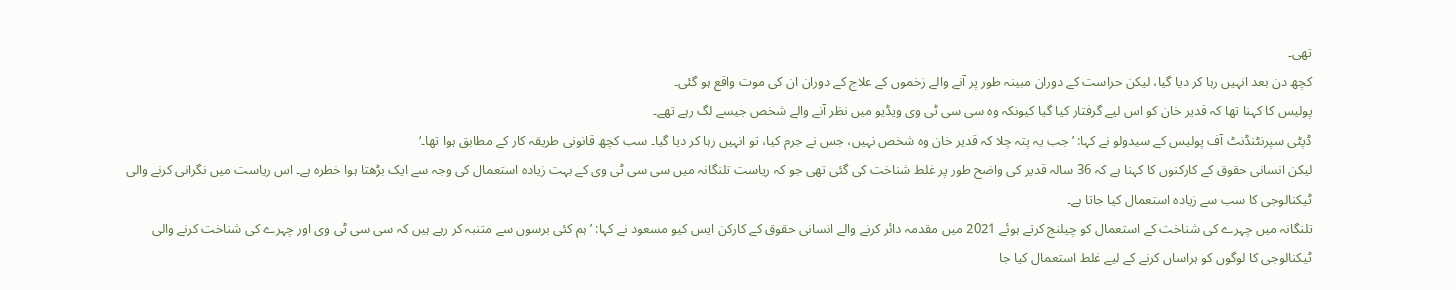تھی۔
کچھ دن بعد انہیں رہا کر دیا گیا، لیکن حراست کے دوران مبینہ طور پر آنے والے زخموں کے علاج کے دوران ان کی موت واقع ہو گئی۔
پولیس کا کہنا تھا کہ قدیر خان کو اس لیے گرفتار کیا گیا کیونکہ وہ سی سی ٹی وی ویڈیو میں نظر آنے والے شخص جیسے لگ رہے تھے۔
ڈپٹی سپرنٹنڈنٹ آف پولیس کے سیدولو نے کہا: ’جب یہ پتہ چلا کہ قدیر خان وہ شخص نہیں، جس نے جرم کیا، تو انہیں رہا کر دیا گیا۔ سب کچھ قانونی طریقہ کار کے مطابق ہوا تھا۔‘
لیکن انسانی حقوق کے کارکنوں کا کہنا ہے کہ 36 سالہ قدیر کی واضح طور پر غلط شناخت کی گئی تھی جو کہ ریاست تلنگانہ میں سی سی ٹی وی کے بہت زیادہ استعمال کی وجہ سے ایک بڑھتا ہوا خطرہ ہے۔ اس ریاست میں نگرانی کرنے والی ٹیکنالوجی کا سب سے زیادہ استعمال کیا جاتا ہے۔
تلنگانہ میں چہرے کی شناخت کے استعمال کو چیلنج کرتے ہوئے 2021 میں مقدمہ دائر کرنے والے انسانی حقوق کے کارکن ایس کیو مسعود نے کہا: ’ہم کئی برسوں سے متنبہ کر رہے ہیں کہ سی سی ٹی وی اور چہرے کی شناخت کرنے والی ٹیکنالوجی کا لوگوں کو ہراساں کرنے کے لیے غلط استعمال کیا جا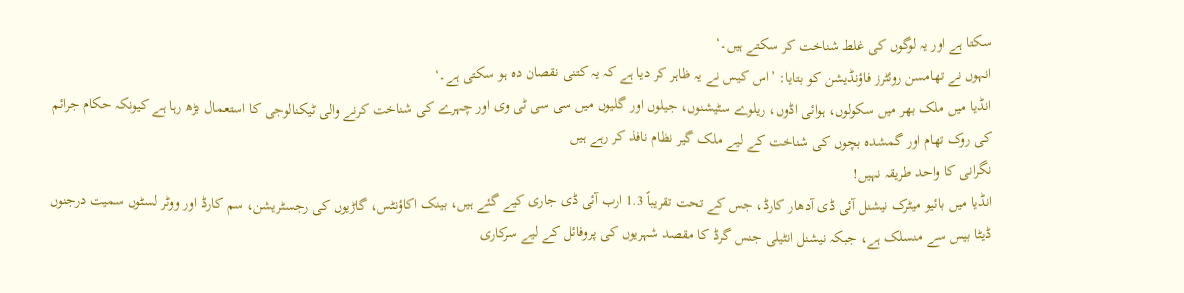سکتا ہے اور یہ لوگوں کی غلط شناخت کر سکتے ہیں۔‘
انہوں نے تھامسن روئٹرز فاؤنڈیشن کو بتایا: ’اس کیس نے یہ ظاہر کر دیا ہے کہ یہ کتنی نقصان دہ ہو سکتی ہے۔‘
انڈیا میں ملک بھر میں سکولوں، ہوائی اڈوں، ریلوے سٹیشنوں، جیلوں اور گلیوں میں سی سی ٹی وی اور چہرے کی شناخت کرنے والی ٹیکنالوجی کا استعمال بڑھ رہا ہے کیونکہ حکام جرائم کی روک تھام اور گمشدہ بچوں کی شناخت کے لیے ملک گیر نظام نافذ کر رہے ہیں
نگرانی کا واحد طریقہ نہیں!
انڈیا میں بائیو میٹرک نیشنل آئی ڈی آدھار کارڈ، جس کے تحت تقریباً 1.3 ارب آئی ڈی جاری کیے گئے ہیں، بینک اکاؤنٹس، گاڑیوں کی رجسٹریشن، سم کارڈ اور ووٹر لسٹوں سمیت درجنوں ڈیٹا بیس سے منسلک ہے، جبکہ نیشنل انٹیلی جنس گرڈ کا مقصد شہریوں کی پروفائل کے لیے سرکاری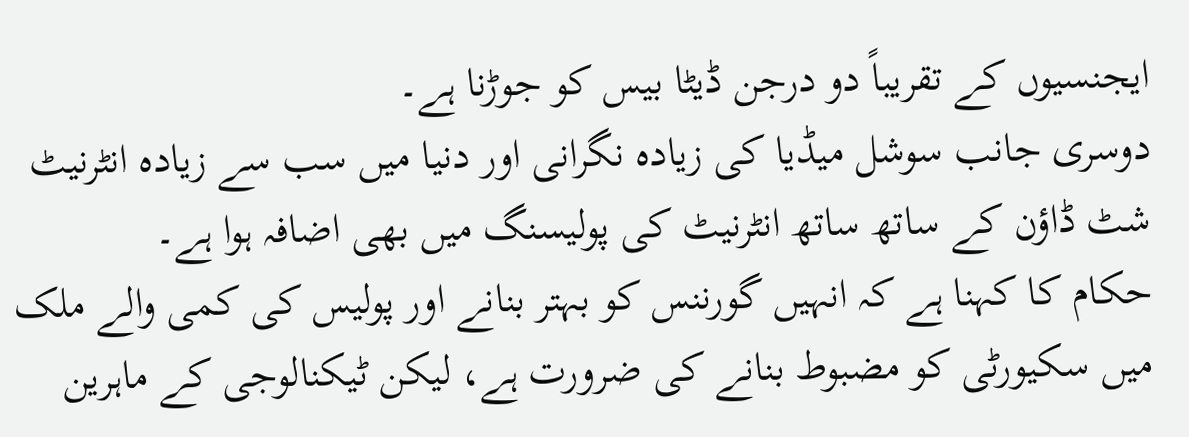ایجنسیوں کے تقریباً دو درجن ڈیٹا بیس کو جوڑنا ہے۔
دوسری جانب سوشل میڈیا کی زیادہ نگرانی اور دنیا میں سب سے زیادہ انٹرنیٹ شٹ ڈاؤن کے ساتھ ساتھ انٹرنیٹ کی پولیسنگ میں بھی اضافہ ہوا ہے۔
حکام کا کہنا ہے کہ انہیں گورننس کو بہتر بنانے اور پولیس کی کمی والے ملک میں سکیورٹی کو مضبوط بنانے کی ضرورت ہے، لیکن ٹیکنالوجی کے ماہرین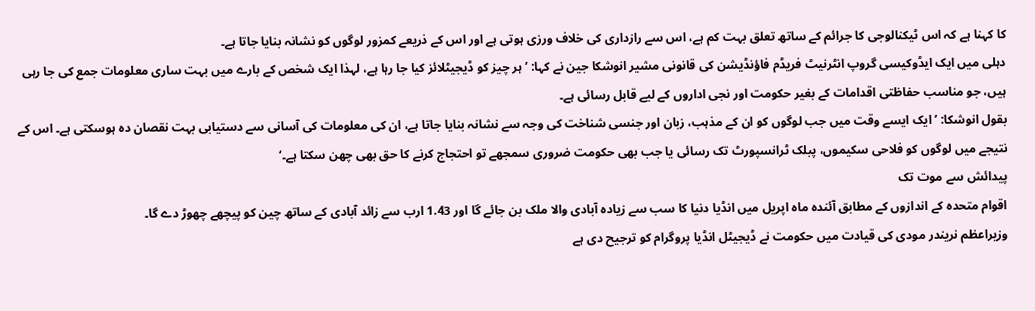کا کہنا ہے کہ اس ٹیکنالوجی کا جرائم کے ساتھ تعلق بہت کم ہے، اس سے رازداری کی خلاف ورزی ہوتی ہے اور اس کے ذریعے کمزور لوگوں کو نشانہ بنایا جاتا ہے۔
دہلی میں ایک ایڈوکیسی گروپ انٹرنیٹ فریڈم فاؤنڈیشن کی قانونی مشیر انوشکا جین نے کہا: ’ہر چیز کو ڈیجیٹلائز کیا جا رہا ہے، لہذا ایک شخص کے بارے میں بہت ساری معلومات جمع کی جا رہی ہیں، جو مناسب حفاظتی اقدامات کے بغیر حکومت اور نجی اداروں کے لیے قابل رسائی ہے۔
بقول انوشکا: ’ایک ایسے وقت میں جب لوگوں کو ان کے مذہب، زبان اور جنسی شناخت کی وجہ سے نشانہ بنایا جاتا ہے، ان کی معلومات کی آسانی سے دستیابی بہت نقصان دہ ہوسکتی ہے۔ اس کے نتیجے میں لوگوں کو فلاحی سکیموں، پبلک ٹرانسپورٹ تک رسائی یا جب بھی حکومت ضروری سمجھے تو احتجاج کرنے کا حق بھی چھن سکتا ہے۔‘
پیدائش سے موت تک
اقوام متحدہ کے اندازوں کے مطابق آئندہ ماہ اپریل میں انڈیا دنیا کا سب سے زیادہ آبادی والا ملک بن جائے گا اور 1.43 ارب سے زائد آبادی کے ساتھ چین کو پیچھے چھوڑ دے گا۔
وزیراعظم نریندر مودی کی قیادت میں حکومت نے ڈیجیٹل انڈیا پروگرام کو ترجیح دی ہے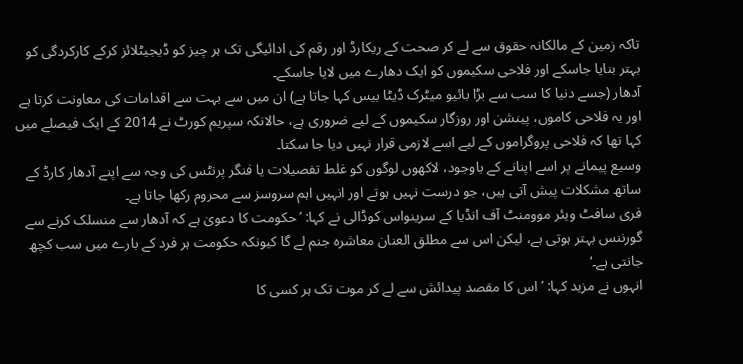تاکہ زمین کے مالکانہ حقوق سے لے کر صحت کے ریکارڈ اور رقم کی ادائیگی تک ہر چیز کو ڈیجیٹلائز کرکے کارکردگی کو بہتر بنایا جاسکے اور فلاحی سکیموں کو ایک دھارے میں لایا جاسکے۔
آدھار (جسے دنیا کا سب سے بڑا بائیو میٹرک ڈیٹا بیس کہا جاتا ہے) ان میں سے بہت سے اقدامات کی معاونت کرتا ہے اور یہ فلاحی کاموں، پینشن اور روزگار سکیموں کے لیے ضروری ہے، حالانکہ سپریم کورٹ نے 2014 کے ایک فیصلے میں کہا تھا کہ فلاحی پروگراموں کے لیے اسے لازمی قرار نہیں دیا جا سکتا۔
وسیع پیمانے پر اسے اپنانے کے باوجود، لاکھوں لوگوں کو غلط تفصیلات یا فنگر پرنٹس کی وجہ سے اپنے آدھار کارڈ کے ساتھ مشکلات پیش آتی ہیں، جو درست نہیں ہوتے اور انہیں اہم سروسز سے محروم رکھا جاتا ہے۔
فری سافٹ ویئر موومنٹ آف انڈیا کے سرینواس کوڈالی نے کہا: ’حکومت کا دعویٰ ہے کہ آدھار سے منسلک کرنے سے گورننس بہتر ہوتی ہے، لیکن اس سے مطلق العنان معاشرہ جنم لے گا کیونکہ حکومت ہر فرد کے بارے میں سب کچھ جانتی ہے۔‘
انہوں نے مزید کہا: ’اس کا مقصد پیدائش سے لے کر موت تک ہر کسی کا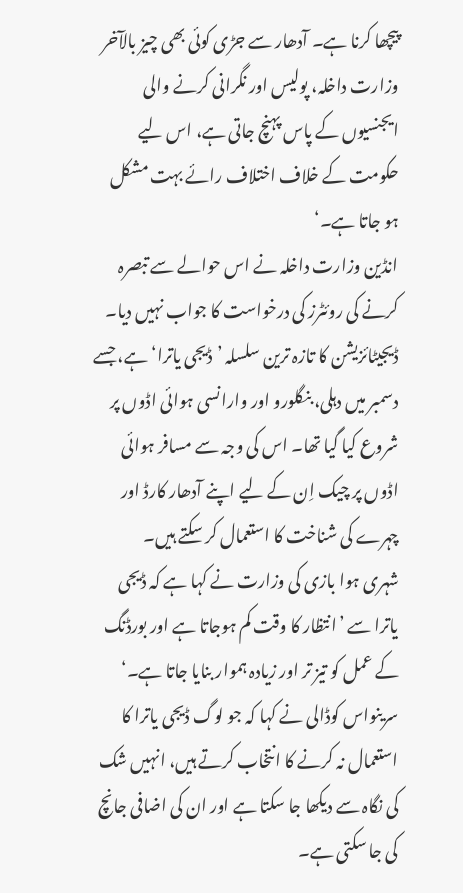پیچھا کرنا ہے۔ آدھار سے جڑی کوئی بھی چیز بالآخر وزارت داخلہ، پولیس اور نگرانی کرنے والی ایجنسیوں کے پاس پہنچ جاتی ہے، اس لیے حکومت کے خلاف اختلاف رائے بہت مشکل ہو جاتا ہے۔‘
انڈین وزارت داخلہ نے اس حوالے سے تبصرہ کرنے کی روئٹرز کی درخواست کا جواب نہیں دیا۔
ڈیجیٹائزیشن کا تازہ ترین سلسلہ ’ڈیجی یاترا‘ ہے، جسے دسمبر میں دہلی، بنگلورو اور وارانسی ہوائی اڈوں پر شروع کیا گیا تھا۔ اس کی وجہ سے مسافر ہوائی اڈوں پر چیک اِن کے لیے اپنے آدھار کارڈ اور چہرے کی شناخت کا استعمال کر سکتے ہیں۔
شہری ہوا بازی کی وزارت نے کہا ہے کہ ڈیجی یاترا سے ’انتظار کا وقت کم ہوجاتا ہے اور بورڈنگ کے عمل کو تیز تر اور زیادہ ہموار بنایا جاتا ہے۔‘
سرینواس کوڈالی نے کہا کہ جو لوگ ڈیجی یاترا کا استعمال نہ کرنے کا انتخاب کرتے ہیں، انہیں شک کی نگاہ سے دیکھا جا سکتا ہے اور ان کی اضافی جانچ کی جا سکتی ہے۔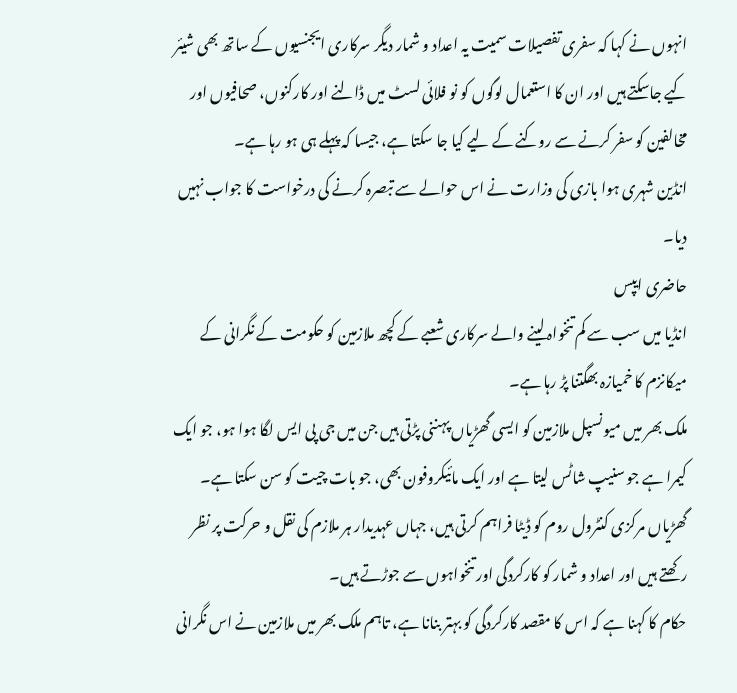انہوں نے کہا کہ سفری تفصیلات سمیت یہ اعداد و شمار دیگر سرکاری ایجنسیوں کے ساتھ بھی شیئر کیے جاسکتے ہیں اور ان کا استعمال لوگوں کو نو فلائی لسٹ میں ڈالنے اور کارکنوں، صحافیوں اور مخالفین کو سفر کرنے سے روکنے کے لیے کیا جا سکتا ہے، جیسا کہ پہلے ہی ہو رہا ہے۔
انڈین شہری ہوا بازی کی وزارت نے اس حوالے سے تبصرہ کرنے کی درخواست کا جواب نہیں دیا۔
حاضری ایپس
انڈیا میں سب سے کم تنخواہ لینے والے سرکاری شعبے کے کچھ ملازمین کو حکومت کے نگرانی کے میکانزم کا خمیازہ بھگتنا پڑ رہا ہے۔
ملک بھر میں میونسپل ملازمین کو ایسی گھڑیاں پہننی پڑتی ہیں جن میں جی پی ایس لگا ہوا ہو، جو ایک کیمرا ہے جو سنیپ شاٹس لیتا ہے اور ایک مائیکروفون بھی، جو بات چیت کو سن سکتا ہے۔
گھڑیاں مرکزی کنٹرول روم کو ڈیٹا فراہم کرتی ہیں، جہاں عہدیدار ہر ملازم کی نقل و حرکت پر نظر رکھتے ہیں اور اعداد و شمار کو کارکردگی اور تنخواہوں سے جوڑتے ہیں۔
حکام کا کہنا ہے کہ اس کا مقصد کارکردگی کو بہتر بنانا ہے، تاہم ملک بھر میں ملازمین نے اس نگرانی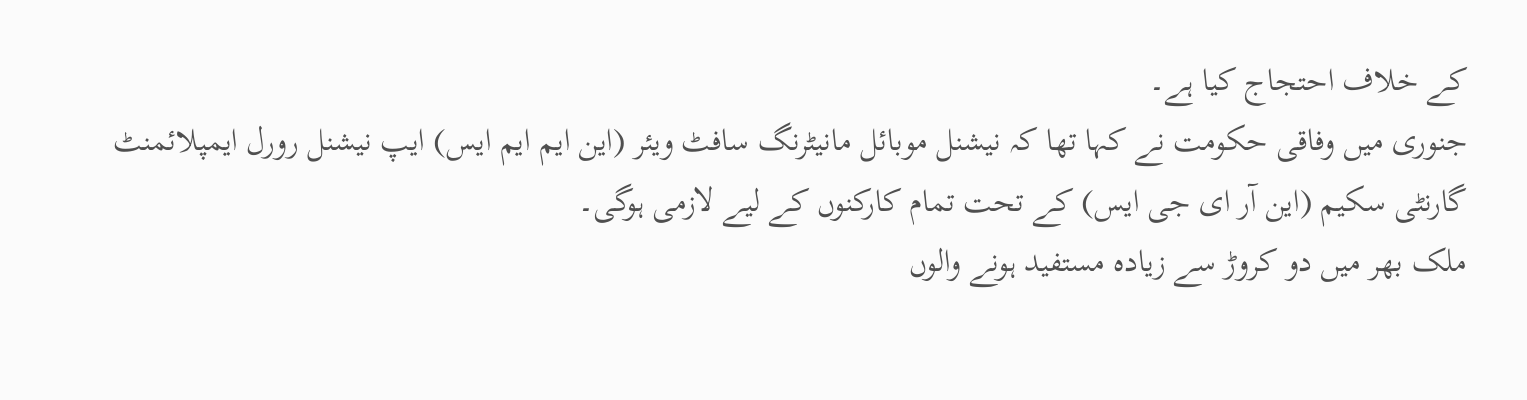کے خلاف احتجاج کیا ہے۔
جنوری میں وفاقی حکومت نے کہا تھا کہ نیشنل موبائل مانیٹرنگ سافٹ ویئر (این ایم ایم ایس) ایپ نیشنل رورل ایمپلائمنٹ گارنٹی سکیم (این آر ای جی ایس) کے تحت تمام کارکنوں کے لیے لازمی ہوگی۔
ملک بھر میں دو کروڑ سے زیادہ مستفید ہونے والوں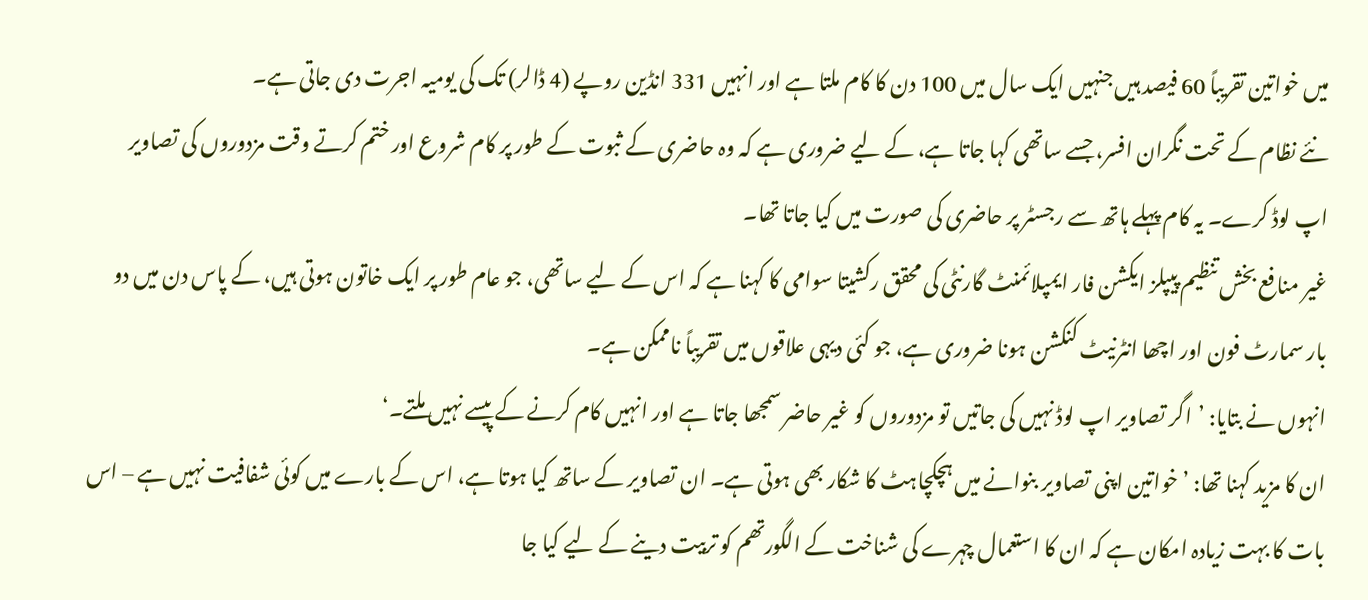میں خواتین تقریباً 60 فیصد ہیں جنہیں ایک سال میں 100 دن کا کام ملتا ہے اور انہیں 331 انڈین روپے (4 ڈالر) تک کی یومیہ اجرت دی جاتی ہے۔
نئے نظام کے تحت نگران افسر، جسے ساتھی کہا جاتا ہے، کے لیے ضروری ہے کہ وہ حاضری کے ثبوت کے طور پر کام شروع اور ختم کرتے وقت مزدوروں کی تصاویر اپ لوڈ کرے۔ یہ کام پہلے ہاتھ سے رجسٹر پر حاضری کی صورت میں کیا جاتا تھا۔
غیر منافع بخش تنظیم پیپلز ایکشن فار ایمپلائمنٹ گارنٹی کی محقق رکشیتا سوامی کا کہنا ہے کہ اس کے لیے ساتھی، جو عام طور پر ایک خاتون ہوتی ہیں، کے پاس دن میں دو بار سمارٹ فون اور اچھا انٹرنیٹ کنکشن ہونا ضروری ہے، جو کئی دیہی علاقوں میں تقریباً ناممکن ہے۔
انہوں نے بتایا: ’اگر تصاویر اپ لوڈ نہیں کی جاتیں تو مزدوروں کو غیر حاضر سمجھا جاتا ہے اور انہیں کام کرنے کے پیسے نہیں ملتے۔‘
ان کا مزید کہنا تھا: ’خواتین اپنی تصاویر بنوانے میں ہچکچاہٹ کا شکار بھی ہوتی ہے۔ ان تصاویر کے ساتھ کیا ہوتا ہے، اس کے بارے میں کوئی شفافیت نہیں ہے – اس بات کا بہت زیادہ امکان ہے کہ ان کا استعمال چہرے کی شناخت کے الگورتھم کو تربیت دینے کے لیے کیا جا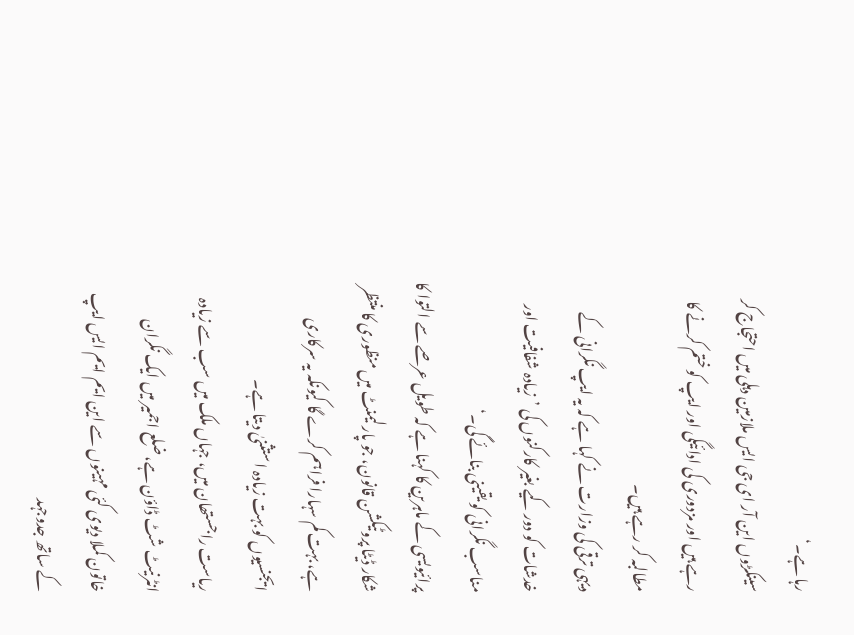رہا ہے۔‘
سینکڑوں این آر ای جی ایس ملازمین دہلی میں احتجاج کر رہے ہیں اور مزدوری کی ادائیگی اور ایپ کو ختم کرنے کا مطالبہ کر رہے ہیں۔
دیہی ترقی کی وزارت نے کہا ہے کہ یہ ایپ نگرانی کے خدشات کو دور کیے بغیر کارکنوں کی ’زیادہ شفافیت اور مناسب نگرانی کو یقینی بنائے گی۔‘
پرائیویسی کے ماہرین کا کہنا ہے کہ طویل عرصے سے التوا کا شکار ڈیٹا پروٹیکشن قانون، جو پارلیمنٹ میں منظوری کا منتظر ہے، بہت کم سہارا فراہم کرے گا کیونکہ یہ سرکاری ایجنسیوں کو بہت زیادہ استثنیٰ دیتا ہے۔
ریاست راجستھان میں، جہاں ملک میں سب سے زیادہ انٹرنیٹ شٹ ڈاؤن ہے، ضلع اجمیر میں ایک نگران خاتون کملا دیوی کئی مہینوں سے این ایم ایم ایس ایپ کے ساتھ جدوجہد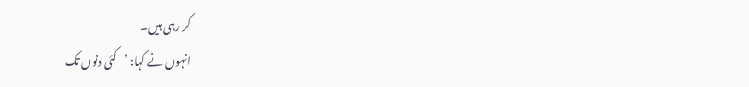کر رہی ہیں۔
انہوں نے کہا: ’کئی دنوں تک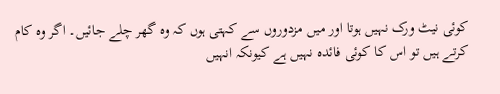کوئی نیٹ ورک نہیں ہوتا اور میں مزدوروں سے کہتی ہوں کہ وہ گھر چلے جائیں۔ اگر وہ کام کرتے ہیں تو اس کا کوئی فائدہ نہیں ہے کیونکہ انہیں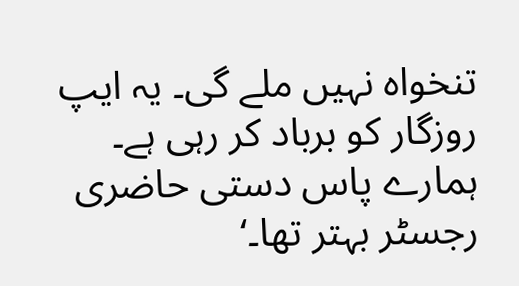تنخواہ نہیں ملے گی۔ یہ ایپ روزگار کو برباد کر رہی ہے۔ ہمارے پاس دستی حاضری رجسٹر بہتر تھا۔‘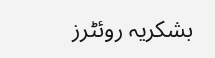بشکریہ روئٹرز